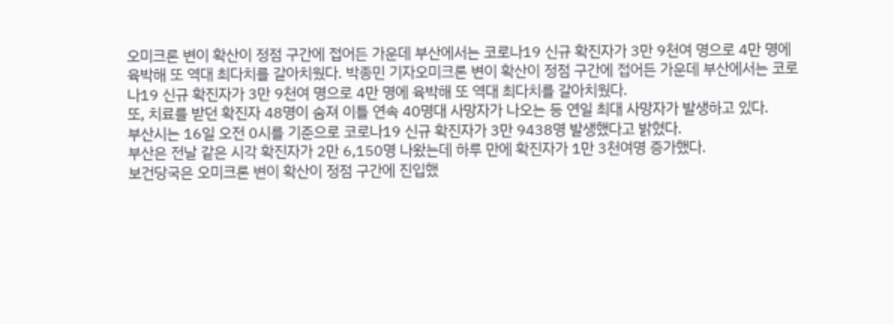오미크론 변이 확산이 정점 구간에 접어든 가운데 부산에서는 코로나19 신규 확진자가 3만 9천여 명으로 4만 명에 육박해 또 역대 최다치를 갈아치웠다. 박종민 기자오미크론 변이 확산이 정점 구간에 접어든 가운데 부산에서는 코로나19 신규 확진자가 3만 9천여 명으로 4만 명에 육박해 또 역대 최다치를 갈아치웠다.
또, 치료를 받던 확진자 48명이 숨져 이틀 연속 40명대 사망자가 나오는 등 연일 최대 사망자가 발생하고 있다.
부산시는 16일 오전 0시를 기준으로 코로나19 신규 확진자가 3만 9438명 발생했다고 밝혔다.
부산은 전날 같은 시각 확진자가 2만 6,150명 나왔는데 하루 만에 확진자가 1만 3천여명 증가했다.
보건당국은 오미크론 변이 확산이 정점 구간에 진입했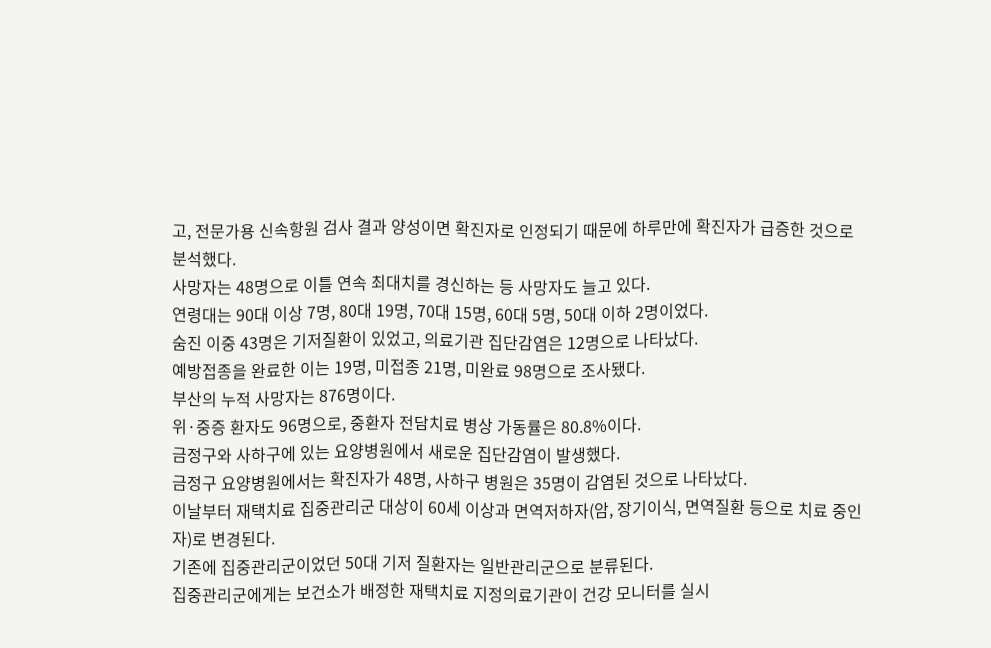고, 전문가용 신속항원 검사 결과 양성이면 확진자로 인정되기 때문에 하루만에 확진자가 급증한 것으로 분석했다.
사망자는 48명으로 이틀 연속 최대치를 경신하는 등 사망자도 늘고 있다.
연령대는 90대 이상 7명, 80대 19명, 70대 15명, 60대 5명, 50대 이하 2명이었다.
숨진 이중 43명은 기저질환이 있었고, 의료기관 집단감염은 12명으로 나타났다.
예방접종을 완료한 이는 19명, 미접종 21명, 미완료 98명으로 조사됐다.
부산의 누적 사망자는 876명이다.
위·중증 환자도 96명으로, 중환자 전담치료 병상 가동률은 80.8%이다.
금정구와 사하구에 있는 요양병원에서 새로운 집단감염이 발생했다.
금정구 요양병원에서는 확진자가 48명, 사하구 병원은 35명이 감염된 것으로 나타났다.
이날부터 재택치료 집중관리군 대상이 60세 이상과 면역저하자(암, 장기이식, 면역질환 등으로 치료 중인 자)로 변경된다.
기존에 집중관리군이었던 50대 기저 질환자는 일반관리군으로 분류된다.
집중관리군에게는 보건소가 배정한 재택치료 지정의료기관이 건강 모니터를 실시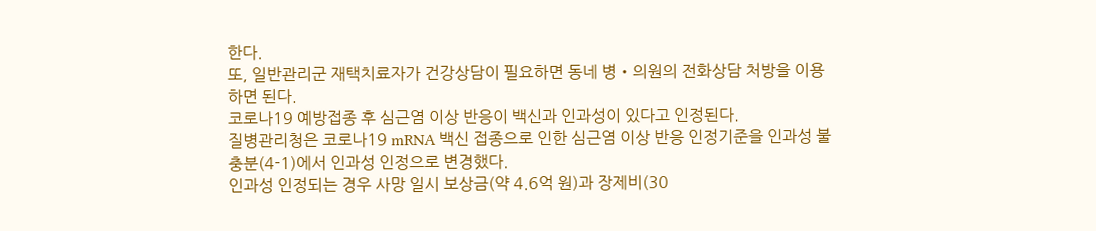한다.
또, 일반관리군 재택치료자가 건강상담이 필요하면 동네 병‧의원의 전화상담 처방을 이용하면 된다.
코로나19 예방접종 후 심근염 이상 반응이 백신과 인과성이 있다고 인정된다.
질병관리청은 코로나19 mRNA 백신 접종으로 인한 심근염 이상 반응 인정기준을 인과성 불충분(4-1)에서 인과성 인정으로 변경했다.
인과성 인정되는 경우 사망 일시 보상금(약 4.6억 원)과 장제비(30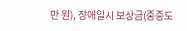만 원), 장애일시 보상금(중증도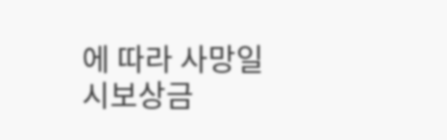에 따라 사망일시보상금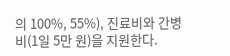의 100%, 55%), 진료비와 간병비(1일 5만 원)을 지원한다.